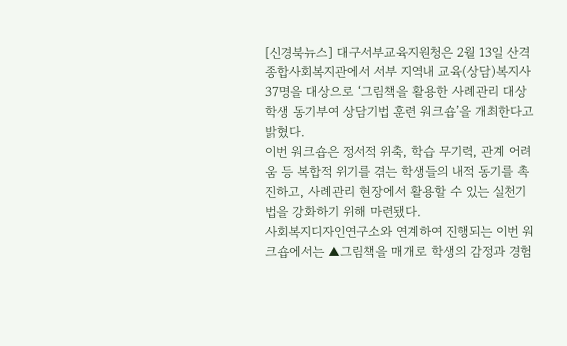[신경북뉴스] 대구서부교육지원청은 2월 13일 산격종합사회복지관에서 서부 지역내 교육(상담)복지사 37명을 대상으로 ‘그림책을 활용한 사례관리 대상학생 동기부여 상담기법 훈련 워크숍’을 개최한다고 밝혔다.
이번 워크숍은 정서적 위축, 학습 무기력, 관계 어려움 등 복합적 위기를 겪는 학생들의 내적 동기를 촉진하고, 사례관리 현장에서 활용할 수 있는 실천기법을 강화하기 위해 마련됐다.
사회복지디자인연구소와 연계하여 진행되는 이번 워크숍에서는 ▲그림책을 매개로 학생의 감정과 경험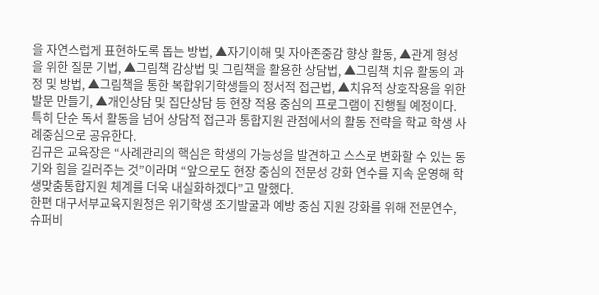을 자연스럽게 표현하도록 돕는 방법, ▲자기이해 및 자아존중감 향상 활동, ▲관계 형성을 위한 질문 기법, ▲그림책 감상법 및 그림책을 활용한 상담법, ▲그림책 치유 활동의 과정 및 방법, ▲그림책을 통한 복합위기학생들의 정서적 접근법, ▲치유적 상호작용을 위한 발문 만들기, ▲개인상담 및 집단상담 등 현장 적용 중심의 프로그램이 진행될 예정이다.
특히 단순 독서 활동을 넘어 상담적 접근과 통합지원 관점에서의 활동 전략을 학교 학생 사례중심으로 공유한다.
김규은 교육장은 “사례관리의 핵심은 학생의 가능성을 발견하고 스스로 변화할 수 있는 동기와 힘을 길러주는 것”이라며 “앞으로도 현장 중심의 전문성 강화 연수를 지속 운영해 학생맞춤통합지원 체계를 더욱 내실화하겠다”고 말했다.
한편 대구서부교육지원청은 위기학생 조기발굴과 예방 중심 지원 강화를 위해 전문연수, 슈퍼비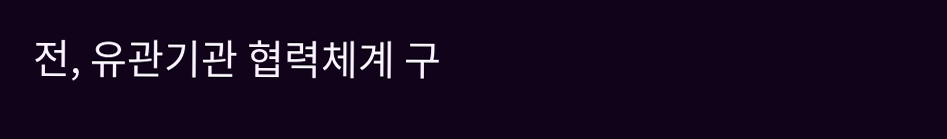전, 유관기관 협력체계 구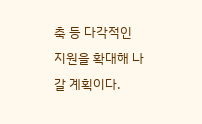축 등 다각적인 지원을 확대해 나갈 계획이다.